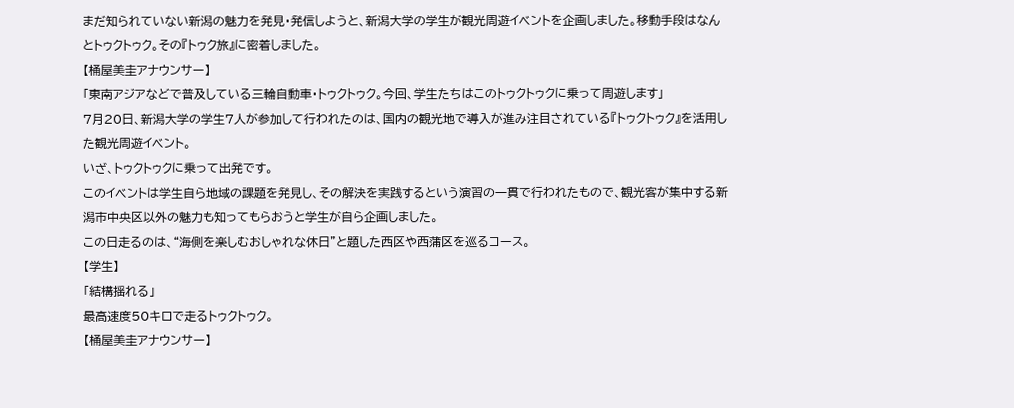まだ知られていない新潟の魅力を発見・発信しようと、新潟大学の学生が観光周遊イベントを企画しました。移動手段はなんとトゥクトゥク。その『トゥク旅』に密着しました。
【桶屋美圭アナウンサー】
「東南アジアなどで普及している三輪自動車・トゥクトゥク。今回、学生たちはこのトゥクトゥクに乗って周遊します」
7月20日、新潟大学の学生7人が参加して行われたのは、国内の観光地で導入が進み注目されている『トゥクトゥク』を活用した観光周遊イベント。
いざ、トゥクトゥクに乗って出発です。
このイベントは学生自ら地域の課題を発見し、その解決を実践するという演習の一貫で行われたもので、観光客が集中する新潟市中央区以外の魅力も知ってもらおうと学生が自ら企画しました。
この日走るのは、“海側を楽しむおしゃれな休日”と題した西区や西蒲区を巡るコース。
【学生】
「結構揺れる」
最高速度50キロで走るトゥクトゥク。
【桶屋美圭アナウンサー】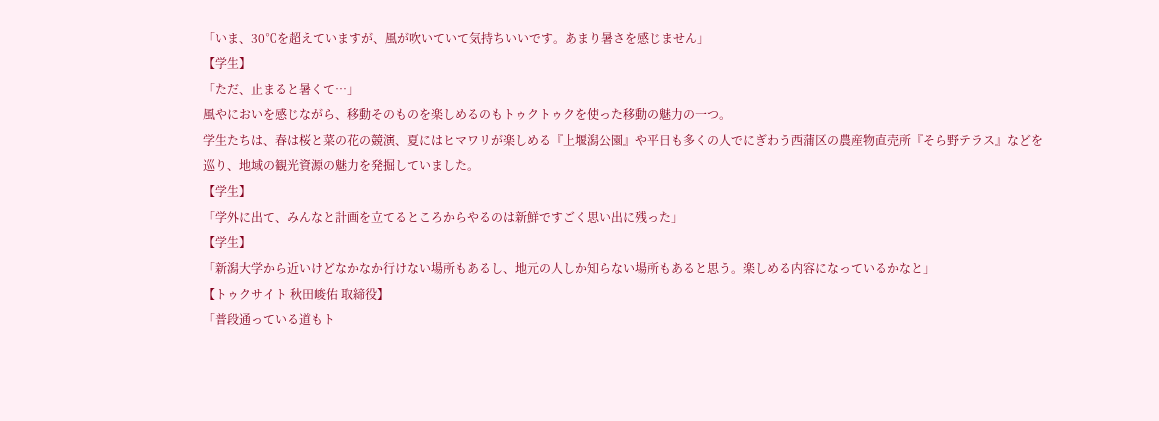「いま、30℃を超えていますが、風が吹いていて気持ちいいです。あまり暑さを感じません」
【学生】
「ただ、止まると暑くて…」
風やにおいを感じながら、移動そのものを楽しめるのもトゥクトゥクを使った移動の魅力の一つ。
学生たちは、春は桜と菜の花の競演、夏にはヒマワリが楽しめる『上堰潟公園』や平日も多くの人でにぎわう西蒲区の農産物直売所『そら野テラス』などを巡り、地域の観光資源の魅力を発掘していました。
【学生】
「学外に出て、みんなと計画を立てるところからやるのは新鮮ですごく思い出に残った」
【学生】
「新潟大学から近いけどなかなか行けない場所もあるし、地元の人しか知らない場所もあると思う。楽しめる内容になっているかなと」
【トゥクサイト 秋田峻佑 取締役】
「普段通っている道もト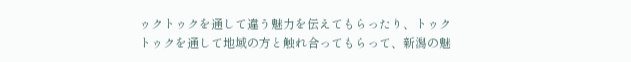ゥクトゥクを通して違う魅力を伝えてもらったり、トゥクトゥクを通して地域の方と触れ合ってもらって、新潟の魅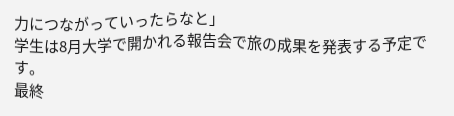力につながっていったらなと」
学生は8月大学で開かれる報告会で旅の成果を発表する予定です。
最終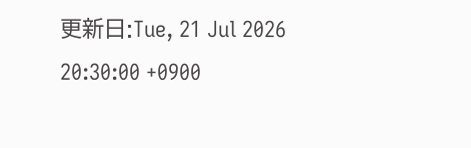更新日:Tue, 21 Jul 2026 20:30:00 +0900